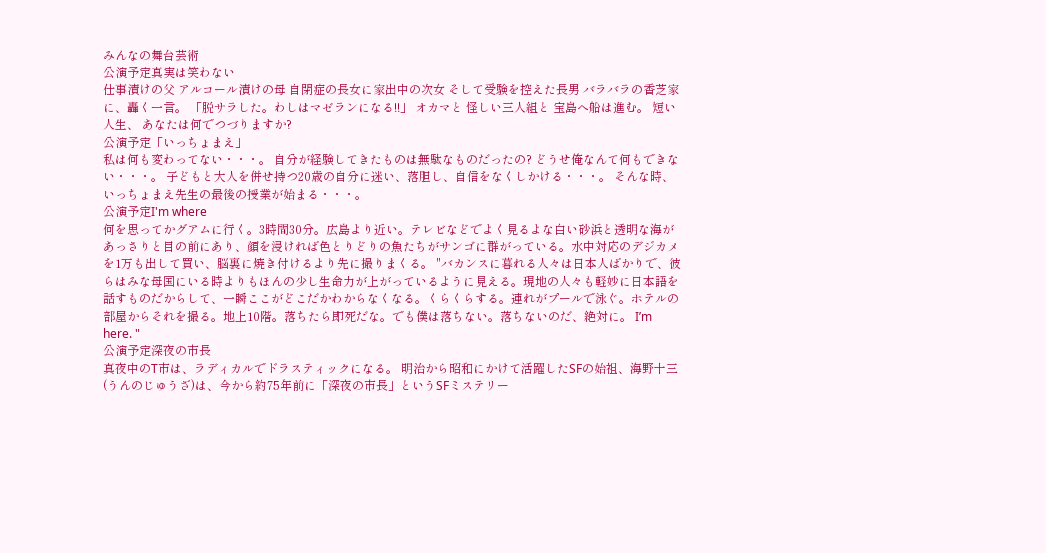みんなの舞台芸術
公演予定真実は笑わない
仕事漬けの父 アルコール漬けの母 自閉症の長女に家出中の次女 そして受験を控えた長男 バラバラの香芝家に、轟く一言。 「脱サラした。わしはマゼランになる!!」 オカマと 怪しい三人組と 宝島へ船は進む。 短い人生、 あなたは何でつづりますか?
公演予定「いっちょまえ」
私は何も変わってない・・・。 自分が経験してきたものは無駄なものだったの? どうせ俺なんて何もできない・・・。 子どもと大人を併せ持つ20歳の自分に迷い、落胆し、自信をなくしかける・・・。 そんな時、いっちょまえ先生の最後の授業が始まる・・・。
公演予定I'm where
何を思ってかグアムに行く。3時間30分。広島より近い。テレビなどでよく見るよな白い砂浜と透明な海があっさりと目の前にあり、顔を浸ければ色とりどりの魚たちがサンゴに群がっている。水中対応のデジカメを1万も出して買い、脳裏に焼き付けるより先に撮りまくる。 "バカンスに暮れる人々は日本人ばかりで、彼らはみな母国にいる時よりもほんの少し生命力が上がっているように見える。現地の人々も軽妙に日本語を話すものだからして、一瞬ここがどこだかわからなくなる。くらくらする。連れがプールで泳ぐ。ホテルの部屋からそれを撮る。地上10階。落ちたら即死だな。でも僕は落ちない。落ちないのだ、絶対に。 I’m here. "
公演予定深夜の市長
真夜中のT市は、ラディカルでドラスティックになる。 明治から昭和にかけて活躍したSFの始祖、海野十三(うんのじゅうざ)は、今から約75年前に「深夜の市長」というSFミステリー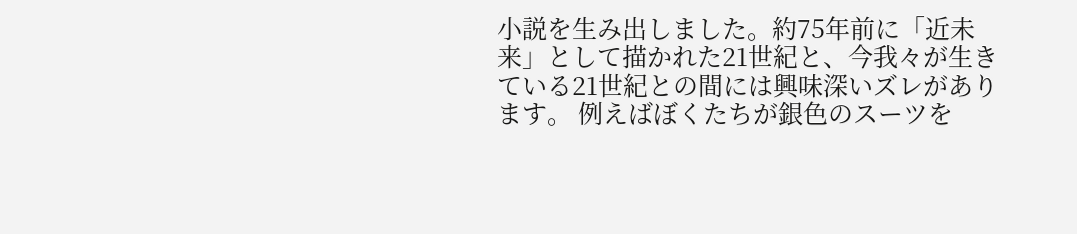小説を生み出しました。約75年前に「近未来」として描かれた21世紀と、今我々が生きている21世紀との間には興味深いズレがあります。 例えばぼくたちが銀色のスーツを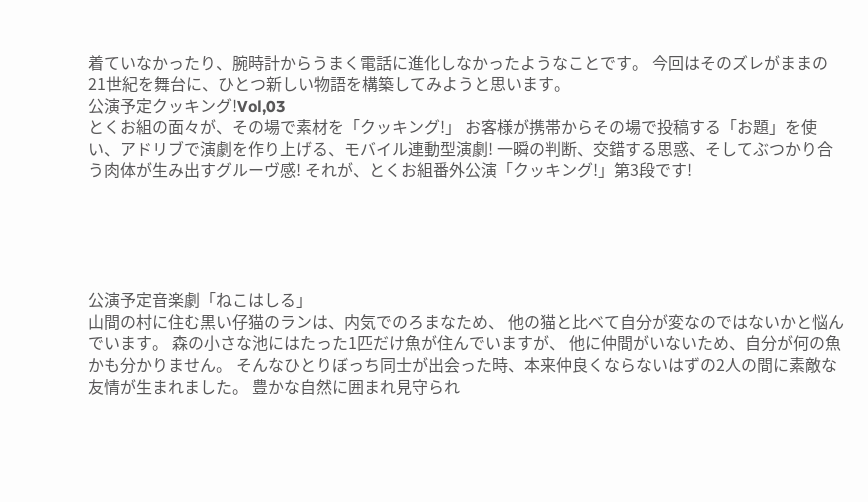着ていなかったり、腕時計からうまく電話に進化しなかったようなことです。 今回はそのズレがままの21世紀を舞台に、ひとつ新しい物語を構築してみようと思います。
公演予定クッキング!Vol,03
とくお組の面々が、その場で素材を「クッキング!」 お客様が携帯からその場で投稿する「お題」を使い、アドリブで演劇を作り上げる、モバイル連動型演劇! 一瞬の判断、交錯する思惑、そしてぶつかり合う肉体が生み出すグルーヴ感! それが、とくお組番外公演「クッキング!」第3段です!





公演予定音楽劇「ねこはしる」
山間の村に住む黒い仔猫のランは、内気でのろまなため、 他の猫と比べて自分が変なのではないかと悩んでいます。 森の小さな池にはたった1匹だけ魚が住んでいますが、 他に仲間がいないため、自分が何の魚かも分かりません。 そんなひとりぼっち同士が出会った時、本来仲良くならないはずの2人の間に素敵な友情が生まれました。 豊かな自然に囲まれ見守られ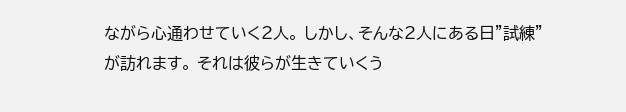ながら心通わせていく2人。 しかし、そんな2人にある日”試練”が訪れます。 それは彼らが生きていくう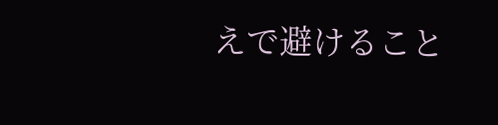えで避けること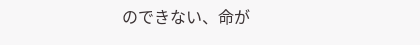のできない、命が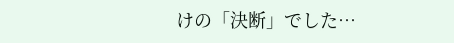けの「決断」でした…